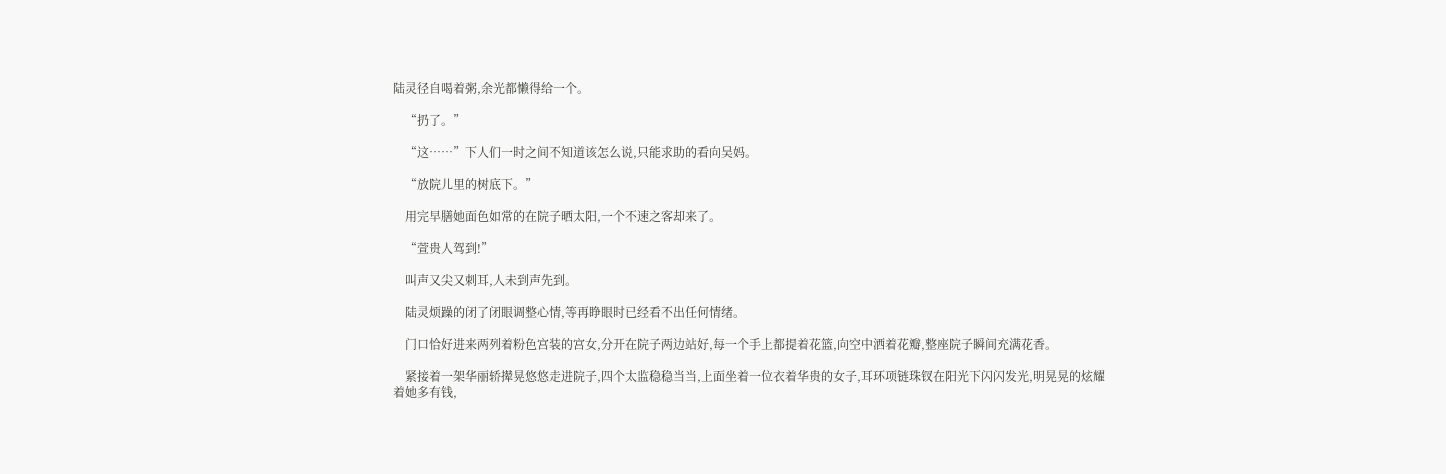陆灵径自喝着粥,余光都懒得给一个。

    “扔了。”

    “这……”下人们一时之间不知道该怎么说,只能求助的看向吴妈。

    “放院儿里的树底下。”

    用完早膳她面色如常的在院子晒太阳,一个不速之客却来了。

    “萱贵人驾到!”

    叫声又尖又刺耳,人未到声先到。

    陆灵烦躁的闭了闭眼调整心情,等再睁眼时已经看不出任何情绪。

    门口恰好进来两列着粉色宫装的宫女,分开在院子两边站好,每一个手上都提着花篮,向空中洒着花瓣,整座院子瞬间充满花香。

    紧接着一架华丽轿撵晃悠悠走进院子,四个太监稳稳当当,上面坐着一位衣着华贵的女子,耳环项链珠钗在阳光下闪闪发光,明晃晃的炫耀着她多有钱,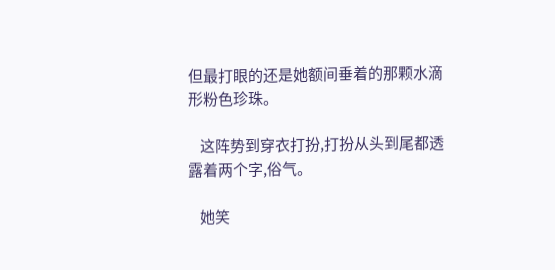但最打眼的还是她额间垂着的那颗水滴形粉色珍珠。

    这阵势到穿衣打扮,打扮从头到尾都透露着两个字,俗气。

    她笑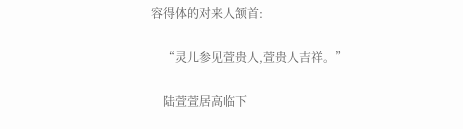容得体的对来人颔首:

    “灵儿参见萱贵人,萱贵人吉祥。”

    陆萱萱居高临下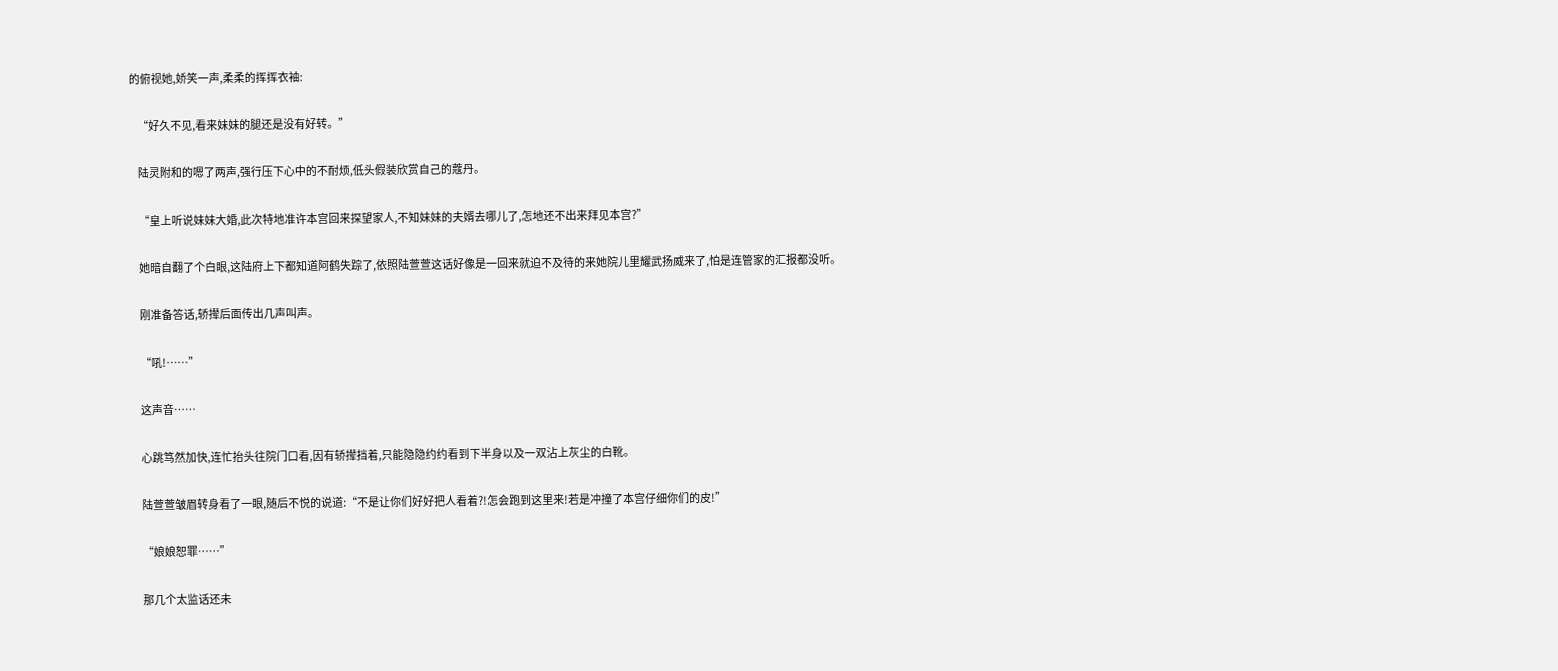的俯视她,娇笑一声,柔柔的挥挥衣袖:

    “好久不见,看来妹妹的腿还是没有好转。”

    陆灵附和的嗯了两声,强行压下心中的不耐烦,低头假装欣赏自己的蔻丹。

    “皇上听说妹妹大婚,此次特地准许本宫回来探望家人,不知妹妹的夫婿去哪儿了,怎地还不出来拜见本宫?”

    她暗自翻了个白眼,这陆府上下都知道阿鹤失踪了,依照陆萱萱这话好像是一回来就迫不及待的来她院儿里耀武扬威来了,怕是连管家的汇报都没听。

    刚准备答话,轿撵后面传出几声叫声。

    “吼!……”

    这声音……

    心跳笃然加快,连忙抬头往院门口看,因有轿撵挡着,只能隐隐约约看到下半身以及一双沾上灰尘的白靴。

    陆萱萱皱眉转身看了一眼,随后不悦的说道:“不是让你们好好把人看着?!怎会跑到这里来!若是冲撞了本宫仔细你们的皮!”

    “娘娘恕罪……”

    那几个太监话还未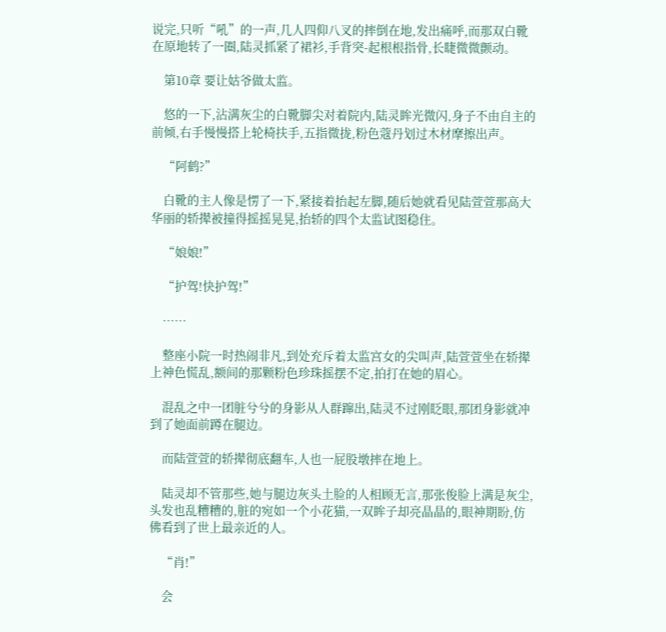说完,只听“吼”的一声,几人四仰八叉的摔倒在地,发出痛呼,而那双白靴在原地转了一圈,陆灵抓紧了裙衫,手背突-起根根指骨,长睫微微颤动。

    第10章 要让姑爷做太监。

    悠的一下,沾满灰尘的白靴脚尖对着院内,陆灵眸光微闪,身子不由自主的前倾,右手慢慢搭上轮椅扶手,五指微拢,粉色蔻丹划过木材摩擦出声。

    “阿鹤?”

    白靴的主人像是愣了一下,紧接着抬起左脚,随后她就看见陆萱萱那高大华丽的轿撵被撞得摇摇晃晃,抬轿的四个太监试图稳住。

    “娘娘!”

    “护驾!快护驾!”

    ……

    整座小院一时热闹非凡,到处充斥着太监宫女的尖叫声,陆萱萱坐在轿撵上神色慌乱,额间的那颗粉色珍珠摇摆不定,拍打在她的眉心。

    混乱之中一团脏兮兮的身影从人群蹿出,陆灵不过刚眨眼,那团身影就冲到了她面前蹲在腿边。

    而陆萱萱的轿撵彻底翻车,人也一屁股墩摔在地上。

    陆灵却不管那些,她与腿边灰头土脸的人相顾无言,那张俊脸上满是灰尘,头发也乱糟糟的,脏的宛如一个小花猫,一双眸子却亮晶晶的,眼神期盼,仿佛看到了世上最亲近的人。

    “肖!”

    会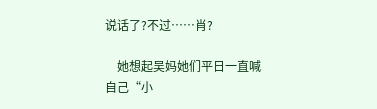说话了?不过……肖?

    她想起吴妈她们平日一直喊自己“小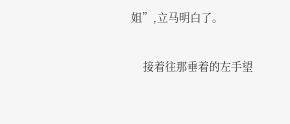姐”,立马明白了。

    接着往那垂着的左手望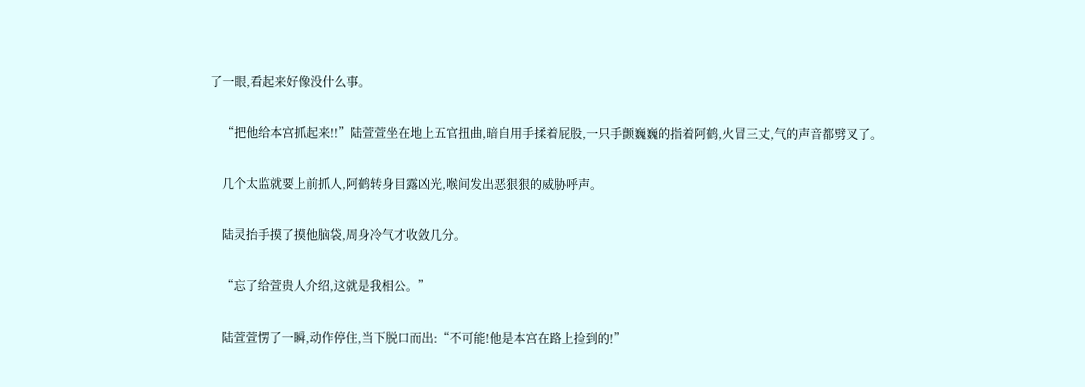了一眼,看起来好像没什么事。

    “把他给本宫抓起来!!”陆萱萱坐在地上五官扭曲,暗自用手揉着屁股,一只手颤巍巍的指着阿鹤,火冒三丈,气的声音都劈叉了。

    几个太监就要上前抓人,阿鹤转身目露凶光,喉间发出恶狠狠的威胁呼声。

    陆灵抬手摸了摸他脑袋,周身冷气才收敛几分。

    “忘了给萱贵人介绍,这就是我相公。”

    陆萱萱愣了一瞬,动作停住,当下脱口而出:“不可能!他是本宫在路上捡到的!”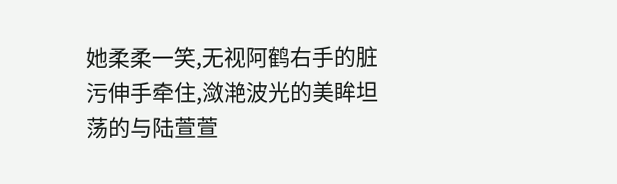她柔柔一笑,无视阿鹤右手的脏污伸手牵住,潋滟波光的美眸坦荡的与陆萱萱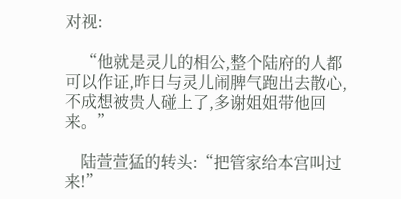对视:

    “他就是灵儿的相公,整个陆府的人都可以作证,昨日与灵儿闹脾气跑出去散心,不成想被贵人碰上了,多谢姐姐带他回来。”

    陆萱萱猛的转头:“把管家给本宫叫过来!”